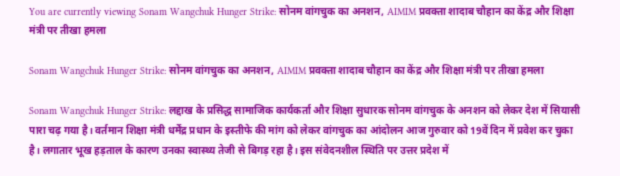You are currently viewing Sonam Wangchuk Hunger Strike: सोनम वांगचुक का अनशन, AIMIM प्रवक्ता शादाब चौहान का केंद्र और शिक्षा मंत्री पर तीखा हमला

Sonam Wangchuk Hunger Strike: सोनम वांगचुक का अनशन, AIMIM प्रवक्ता शादाब चौहान का केंद्र और शिक्षा मंत्री पर तीखा हमला

Sonam Wangchuk Hunger Strike: लद्दाख के प्रसिद्ध सामाजिक कार्यकर्ता और शिक्षा सुधारक सोनम वांगचुक के अनशन को लेकर देश में सियासी पारा चढ़ गया है। वर्तमान शिक्षा मंत्री धर्मेंद्र प्रधान के इस्तीफे की मांग को लेकर वांगचुक का आंदोलन आज गुरुवार को 19वें दिन में प्रवेश कर चुका है। लगातार भूख हड़ताल के कारण उनका स्वास्थ्य तेजी से बिगड़ रहा है। इस संवेदनशील स्थिति पर उत्तर प्रदेश में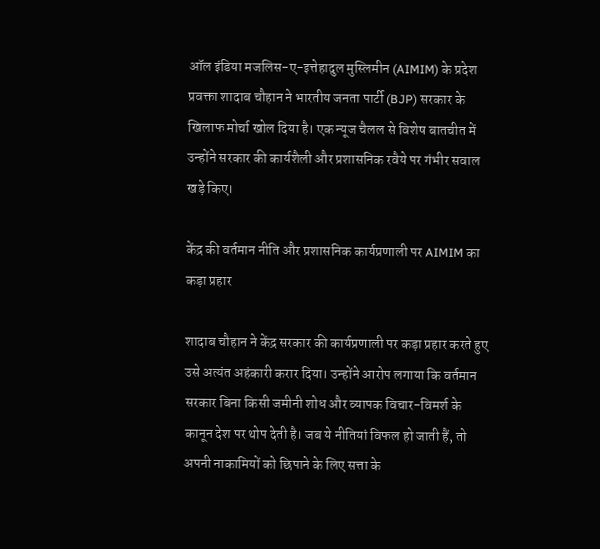ऑल इंडिया मजलिस-ए-इत्तेहादुल मुस्लिमीन (AIMIM) के प्रदेश प्रवक्ता शादाब चौहान ने भारतीय जनता पार्टी (BJP) सरकार के खिलाफ मोर्चा खोल दिया है। एक न्यूज चैलल से विशेष बातचीत में उन्होंने सरकार की कार्यशैली और प्रशासनिक रवैये पर गंभीर सवाल खड़े किए।

केंद्र की वर्तमान नीति और प्रशासनिक कार्यप्रणाली पर AIMIM का कड़ा प्रहार

शादाब चौहान ने केंद्र सरकार की कार्यप्रणाली पर कड़ा प्रहार करते हुए उसे अत्यंत अहंकारी करार दिया। उन्होंने आरोप लगाया कि वर्तमान सरकार बिना किसी जमीनी शोध और व्यापक विचार-विमर्श के कानून देश पर थोप देती है। जब ये नीतियां विफल हो जाती हैं, तो अपनी नाकामियों को छिपाने के लिए सत्ता के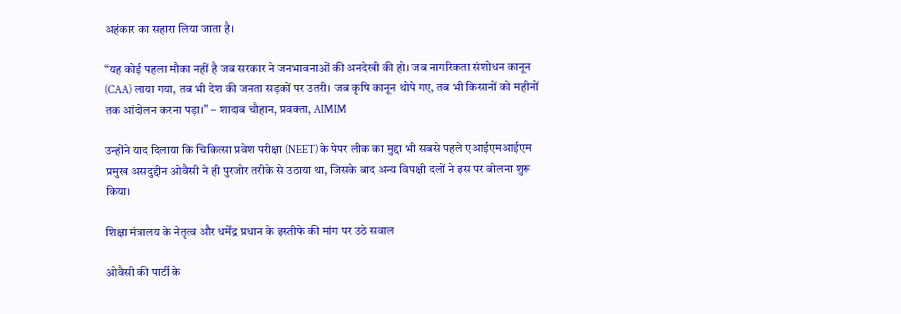अहंकार का सहारा लिया जाता है।

“यह कोई पहला मौका नहीं है जब सरकार ने जनभावनाओं की अनदेखी की हो। जब नागरिकता संशोधन कानून (CAA) लाया गया, तब भी देश की जनता सड़कों पर उतरी। जब कृषि कानून थोपे गए, तब भी किसानों को महीनों तक आंदोलन करना पड़ा।” – शादाब चौहान, प्रवक्ता, AIMIM

उन्होंने याद दिलाया कि चिकित्सा प्रवेश परीक्षा (NEET) के पेपर लीक का मुद्दा भी सबसे पहले एआईएमआईएम प्रमुख असदुद्दीन ओवैसी ने ही पुरजोर तरीके से उठाया था, जिसके बाद अन्य विपक्षी दलों ने इस पर बोलना शुरू किया।

शिक्षा मंत्रालय के नेतृत्व और धर्मेंद्र प्रधान के इस्तीफे की मांग पर उठे सवाल

ओवैसी की पार्टी के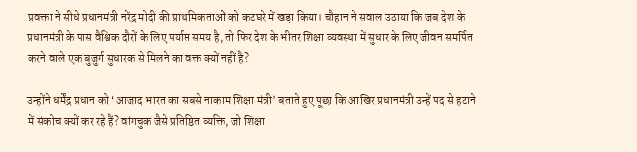प्रवक्ता ने सीधे प्रधानमंत्री नरेंद्र मोदी की प्राथमिकताओं को कटघरे में खड़ा किया। चौहान ने सवाल उठाया कि जब देश के प्रधानमंत्री के पास वैश्विक दौरों के लिए पर्याप्त समय है, तो फिर देश के भीतर शिक्षा व्यवस्था में सुधार के लिए जीवन समर्पित करने वाले एक बुजुर्ग सुधारक से मिलने का वक्त क्यों नहीं है?

उन्होंने धर्मेंद्र प्रधान को ‘आजाद भारत का सबसे नाकाम शिक्षा मंत्री’ बताते हुए पूछा कि आखिर प्रधानमंत्री उन्हें पद से हटाने में संकोच क्यों कर रहे हैं? वांगचुक जैसे प्रतिष्ठित व्यक्ति, जो शिक्षा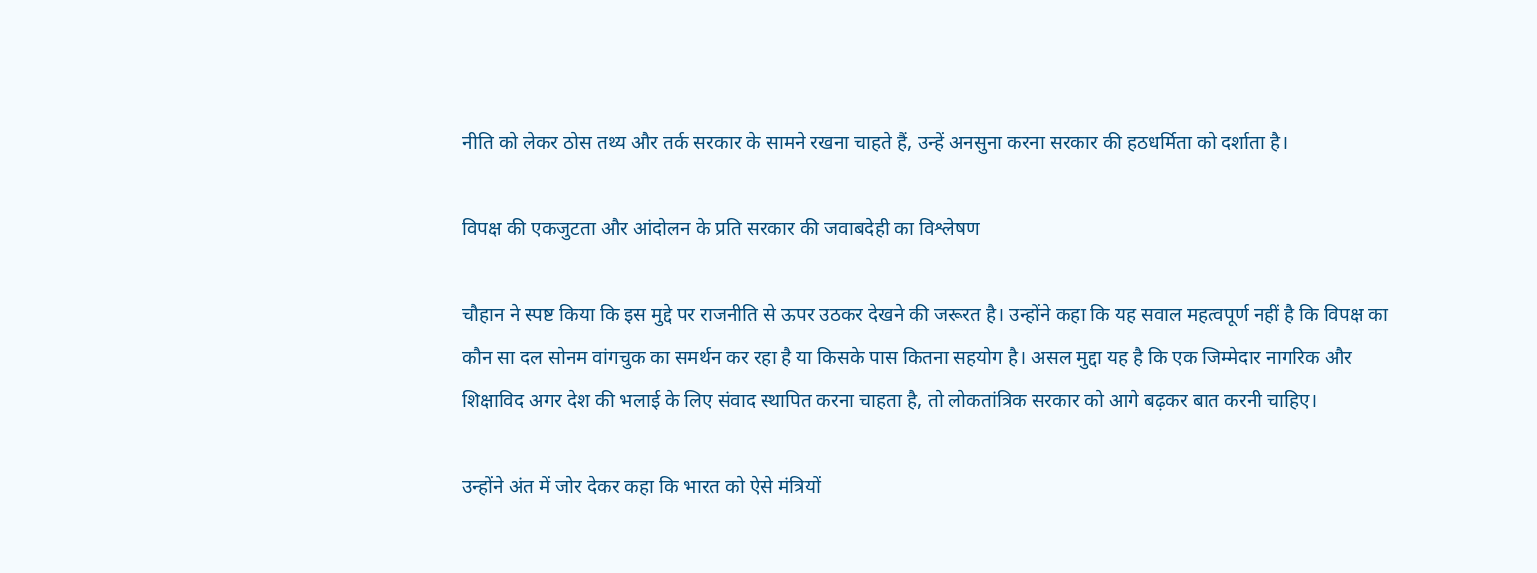नीति को लेकर ठोस तथ्य और तर्क सरकार के सामने रखना चाहते हैं, उन्हें अनसुना करना सरकार की हठधर्मिता को दर्शाता है।

विपक्ष की एकजुटता और आंदोलन के प्रति सरकार की जवाबदेही का विश्लेषण

चौहान ने स्पष्ट किया कि इस मुद्दे पर राजनीति से ऊपर उठकर देखने की जरूरत है। उन्होंने कहा कि यह सवाल महत्वपूर्ण नहीं है कि विपक्ष का कौन सा दल सोनम वांगचुक का समर्थन कर रहा है या किसके पास कितना सहयोग है। असल मुद्दा यह है कि एक जिम्मेदार नागरिक और शिक्षाविद अगर देश की भलाई के लिए संवाद स्थापित करना चाहता है, तो लोकतांत्रिक सरकार को आगे बढ़कर बात करनी चाहिए।

उन्होंने अंत में जोर देकर कहा कि भारत को ऐसे मंत्रियों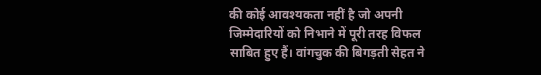की कोई आवश्यकता नहीं है जो अपनी जिम्मेदारियों को निभाने में पूरी तरह विफल साबित हुए हैं। वांगचुक की बिगड़ती सेहत ने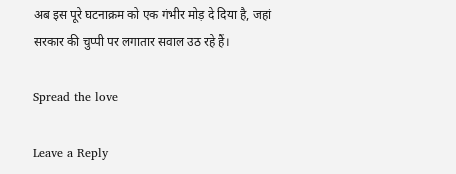अब इस पूरे घटनाक्रम को एक गंभीर मोड़ दे दिया है, जहां सरकार की चुप्पी पर लगातार सवाल उठ रहे हैं।

Spread the love

Leave a Reply